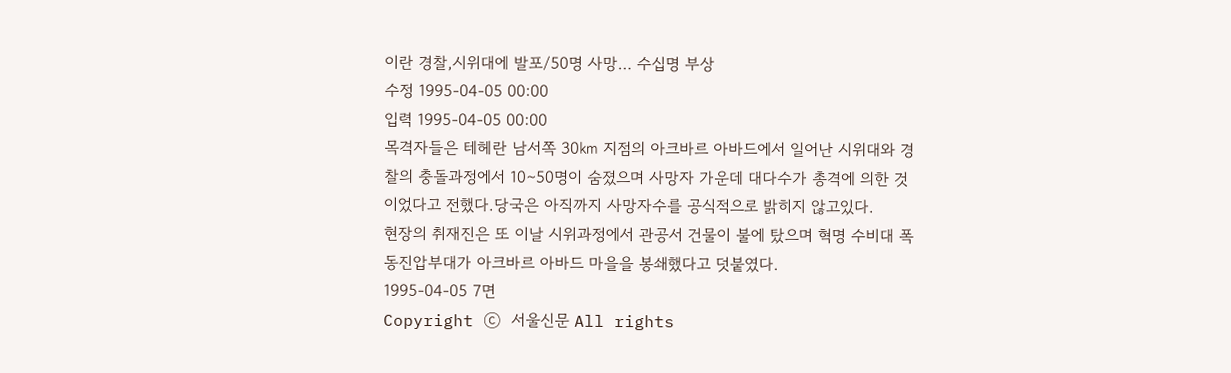이란 경찰,시위대에 발포/50명 사망… 수십명 부상
수정 1995-04-05 00:00
입력 1995-04-05 00:00
목격자들은 테헤란 남서쪽 30㎞ 지점의 아크바르 아바드에서 일어난 시위대와 경찰의 충돌과정에서 10∼50명이 숨졌으며 사망자 가운데 대다수가 총격에 의한 것이었다고 전했다.당국은 아직까지 사망자수를 공식적으로 밝히지 않고있다.
현장의 취재진은 또 이날 시위과정에서 관공서 건물이 불에 탔으며 혁명 수비대 폭동진압부대가 아크바르 아바드 마을을 봉쇄했다고 덧붙였다.
1995-04-05 7면
Copyright ⓒ 서울신문 All rights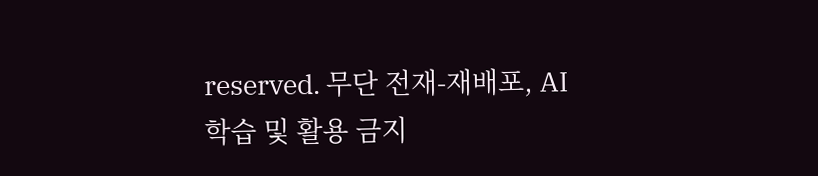reserved. 무단 전재-재배포, AI 학습 및 활용 금지